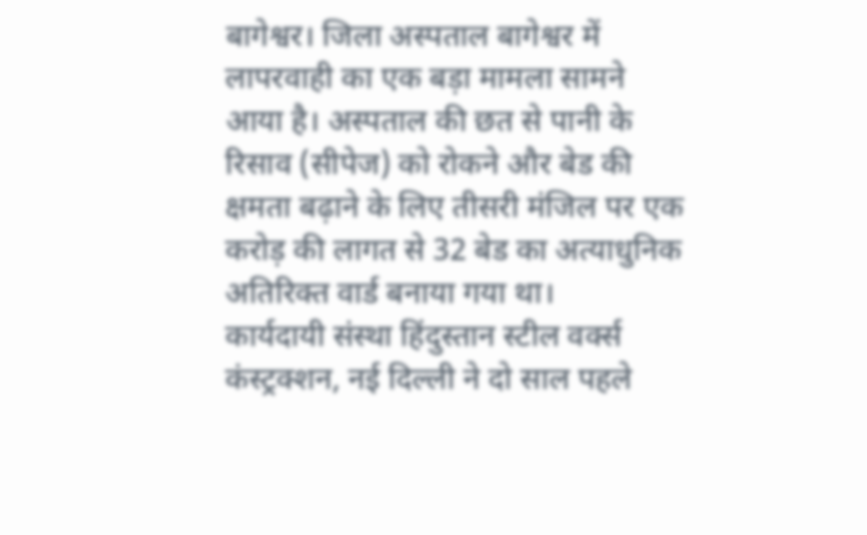बागेश्वर। जिला अस्पताल बागेश्वर में लापरवाही का एक बड़ा मामला सामने आया है। अस्पताल की छत से पानी के रिसाव (सीपेज) को रोकने और बेड की क्षमता बढ़ाने के लिए तीसरी मंजिल पर एक करोड़ की लागत से 32 बेड का अत्याधुनिक अतिरिक्त वार्ड बनाया गया था।
कार्यदायी संस्था हिंदुस्तान स्टील वर्क्स कंस्ट्रक्शन, नई दिल्ली ने दो साल पहले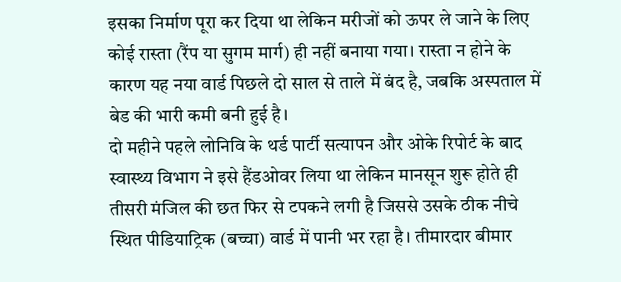इसका निर्माण पूरा कर दिया था लेकिन मरीजों को ऊपर ले जाने के लिए कोई रास्ता (रैंप या सुगम मार्ग) ही नहीं बनाया गया। रास्ता न होने के कारण यह नया वार्ड पिछले दो साल से ताले में बंद है, जबकि अस्पताल में बेड की भारी कमी बनी हुई है।
दो महीने पहले लोनिवि के थर्ड पार्टी सत्यापन और ओके रिपोर्ट के बाद स्वास्थ्य विभाग ने इसे हैंडओवर लिया था लेकिन मानसून शुरू होते ही तीसरी मंजिल की छत फिर से टपकने लगी है जिससे उसके ठीक नीचे स्थित पीडियाट्रिक (बच्चा) वार्ड में पानी भर रहा है। तीमारदार बीमार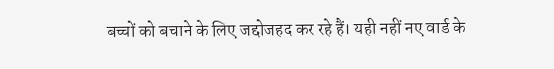बच्चों को बचाने के लिए जद्दोजहद कर रहे हैं। यही नहीं नए वार्ड के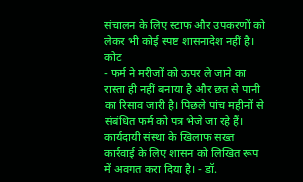संचालन के लिए स्टाफ और उपकरणों को लेकर भी कोई स्पष्ट शासनादेश नहीं है।
कोट
- फर्म ने मरीजों को ऊपर ले जाने का रास्ता ही नहीं बनाया है और छत से पानी का रिसाव जारी है। पिछले पांच महीनों से संबंधित फर्म को पत्र भेजे जा रहे हैं। कार्यदायी संस्था के खिलाफ सख्त कार्रवाई के लिए शासन को लिखित रूप में अवगत करा दिया है। - डॉ.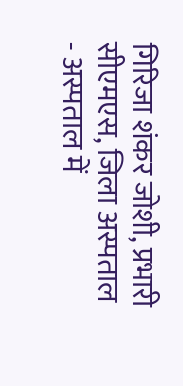गिरिजा शंकर जोशी, प्रभारी सीएमएस, जिला अस्पताल
- अस्पताल में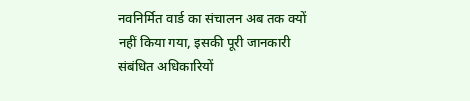नवनिर्मित वार्ड का संचालन अब तक क्यों नहीं किया गया, इसकी पूरी जानकारी संबंधित अधिकारियों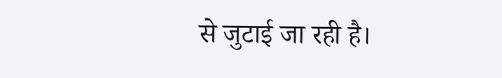से जुटाई जा रही है।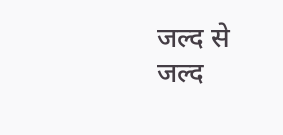जल्द से जल्द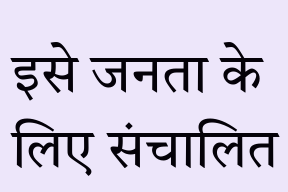इसे जनता के लिए संचालित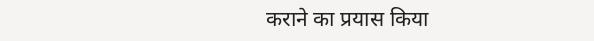कराने का प्रयास किया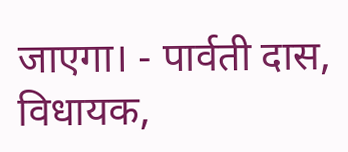जाएगा। - पार्वती दास, विधायक,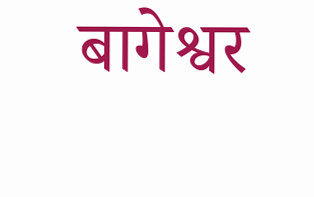बागेश्वर